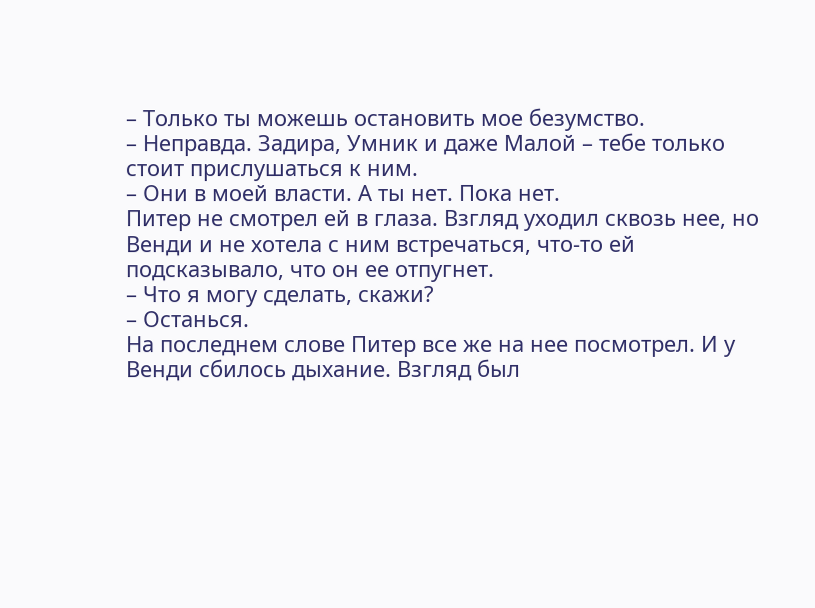– Только ты можешь остановить мое безумство.
– Неправда. Задира, Умник и даже Малой – тебе только стоит прислушаться к ним.
– Они в моей власти. А ты нет. Пока нет.
Питер не смотрел ей в глаза. Взгляд уходил сквозь нее, но Венди и не хотела с ним встречаться, что-то ей подсказывало, что он ее отпугнет.
– Что я могу сделать, скажи?
– Останься.
На последнем слове Питер все же на нее посмотрел. И у Венди сбилось дыхание. Взгляд был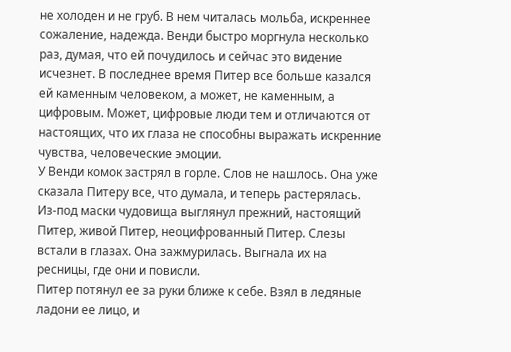не холоден и не груб. В нем читалась мольба, искреннее сожаление, надежда. Венди быстро моргнула несколько раз, думая, что ей почудилось и сейчас это видение исчезнет. В последнее время Питер все больше казался ей каменным человеком, а может, не каменным, а цифровым. Может, цифровые люди тем и отличаются от настоящих, что их глаза не способны выражать искренние чувства, человеческие эмоции.
У Венди комок застрял в горле. Слов не нашлось. Она уже сказала Питеру все, что думала, и теперь растерялась. Из-под маски чудовища выглянул прежний, настоящий Питер, живой Питер, неоцифрованный Питер. Слезы встали в глазах. Она зажмурилась. Выгнала их на ресницы, где они и повисли.
Питер потянул ее за руки ближе к себе. Взял в ледяные ладони ее лицо, и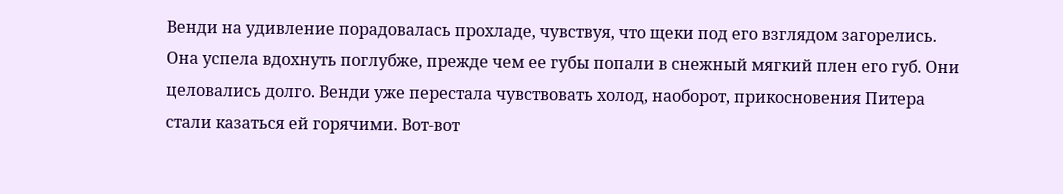Венди на удивление порадовалась прохладе, чувствуя, что щеки под его взглядом загорелись. Она успела вдохнуть поглубже, прежде чем ее губы попали в снежный мягкий плен его губ. Они целовались долго. Венди уже перестала чувствовать холод, наоборот, прикосновения Питера стали казаться ей горячими. Вот-вот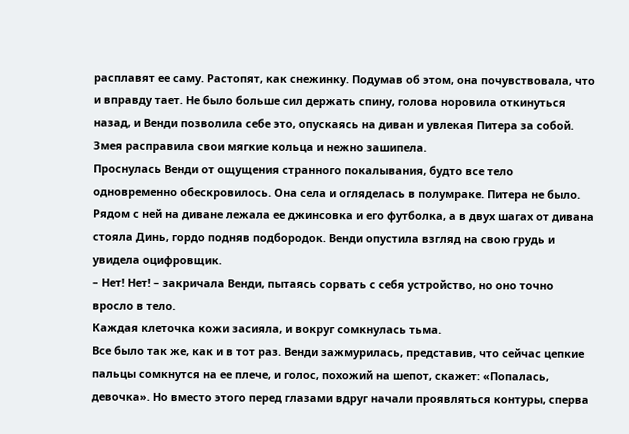расплавят ее саму. Растопят, как снежинку. Подумав об этом, она почувствовала, что и вправду тает. Не было больше сил держать спину, голова норовила откинуться назад, и Венди позволила себе это, опускаясь на диван и увлекая Питера за собой. Змея расправила свои мягкие кольца и нежно зашипела.
Проснулась Венди от ощущения странного покалывания, будто все тело одновременно обескровилось. Она села и огляделась в полумраке. Питера не было. Рядом с ней на диване лежала ее джинсовка и его футболка, а в двух шагах от дивана стояла Динь, гордо подняв подбородок. Венди опустила взгляд на свою грудь и увидела оцифровщик.
– Нет! Нет! – закричала Венди, пытаясь сорвать с себя устройство, но оно точно вросло в тело.
Каждая клеточка кожи засияла, и вокруг сомкнулась тьма.
Все было так же, как и в тот раз. Венди зажмурилась, представив, что сейчас цепкие пальцы сомкнутся на ее плече, и голос, похожий на шепот, скажет: «Попалась, девочка». Но вместо этого перед глазами вдруг начали проявляться контуры, сперва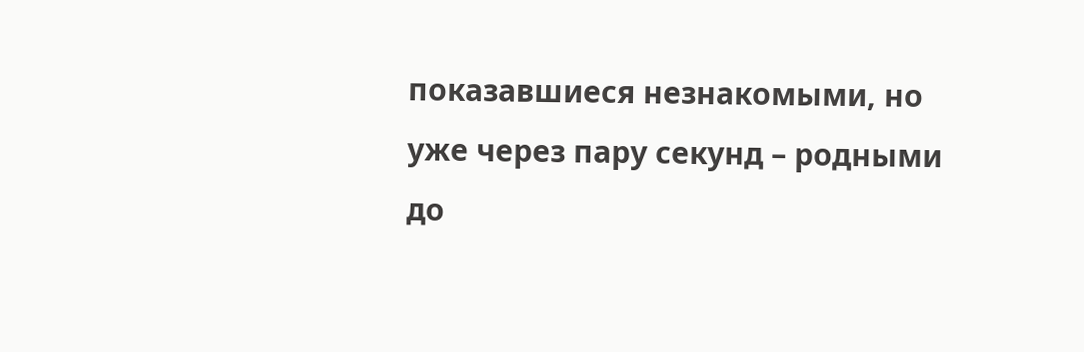показавшиеся незнакомыми, но уже через пару секунд – родными до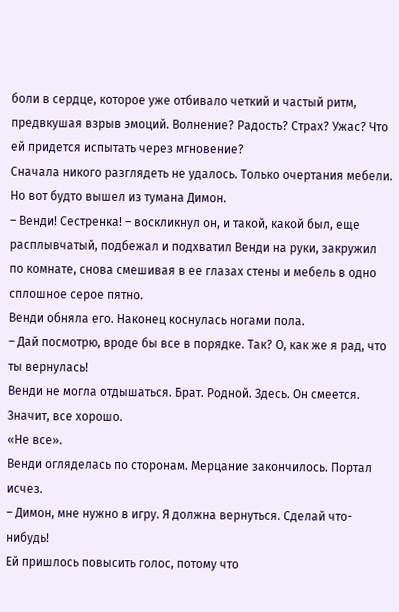боли в сердце, которое уже отбивало четкий и частый ритм, предвкушая взрыв эмоций. Волнение? Радость? Страх? Ужас? Что ей придется испытать через мгновение?
Сначала никого разглядеть не удалось. Только очертания мебели. Но вот будто вышел из тумана Димон.
– Венди! Сестренка! – воскликнул он, и такой, какой был, еще расплывчатый, подбежал и подхватил Венди на руки, закружил по комнате, снова смешивая в ее глазах стены и мебель в одно сплошное серое пятно.
Венди обняла его. Наконец коснулась ногами пола.
– Дай посмотрю, вроде бы все в порядке. Так? О, как же я рад, что ты вернулась!
Венди не могла отдышаться. Брат. Родной. Здесь. Он смеется. Значит, все хорошо.
«Не все».
Венди огляделась по сторонам. Мерцание закончилось. Портал исчез.
– Димон, мне нужно в игру. Я должна вернуться. Сделай что-нибудь!
Ей пришлось повысить голос, потому что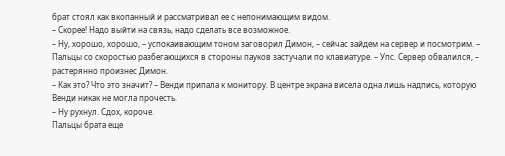брат стоял как вкопанный и рассматривал ее с непонимающим видом.
– Скорее! Надо выйти на связь, надо сделать все возможное.
– Ну, хорошо, хорошо, – успокаивающим тоном заговорил Димон, – сейчас зайдем на сервер и посмотрим. – Пальцы со скоростью разбегающихся в стороны пауков застучали по клавиатуре. – Упс. Сервер обвалился, – растерянно произнес Димон.
– Как это? Что это значит? – Венди припала к монитору. В центре экрана висела одна лишь надпись, которую Венди никак не могла прочесть.
– Ну рухнул. Сдох, короче.
Пальцы брата еще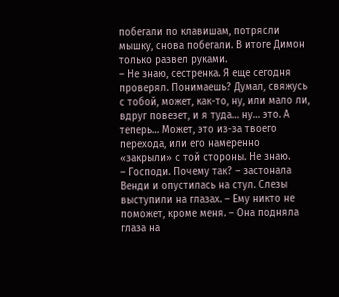побегали по клавишам, потрясли мышку, снова побегали. В итоге Димон только развел руками.
– Не знаю, сестренка. Я еще сегодня проверял. Понимаешь? Думал, свяжусь с тобой, может, как-то, ну, или мало ли, вдруг повезет, и я туда… ну… это. А теперь… Может, это из-за твоего перехода, или его намеренно «закрыли» с той стороны. Не знаю.
– Господи. Почему так? – застонала Венди и опустилась на стул. Слезы выступили на глазах. – Ему никто не поможет, кроме меня. – Она подняла глаза на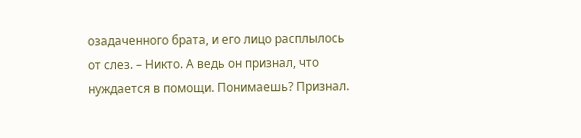озадаченного брата, и его лицо расплылось от слез. – Никто. А ведь он признал, что нуждается в помощи. Понимаешь? Признал.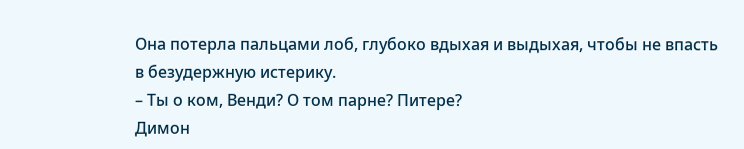Она потерла пальцами лоб, глубоко вдыхая и выдыхая, чтобы не впасть в безудержную истерику.
– Ты о ком, Венди? О том парне? Питере?
Димон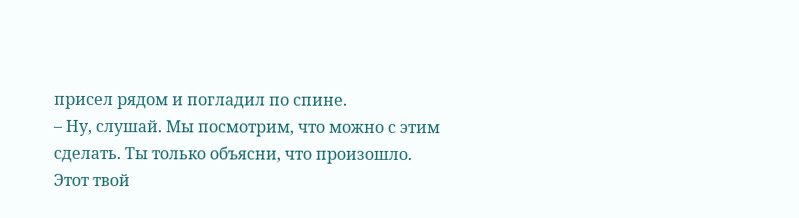присел рядом и погладил по спине.
– Ну, слушай. Мы посмотрим, что можно с этим сделать. Ты только объясни, что произошло. Этот твой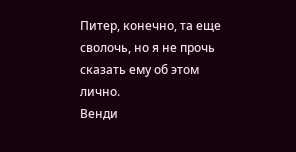Питер, конечно, та еще сволочь, но я не прочь сказать ему об этом лично.
Венди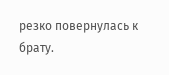резко повернулась к брату.